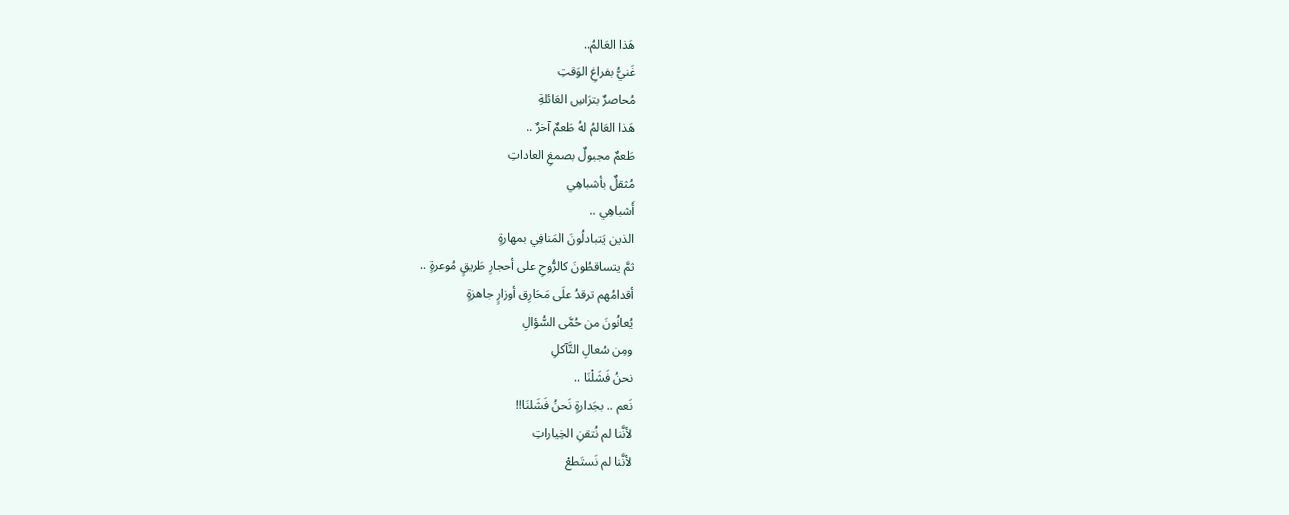هَذا العَالمُ..
غَنيُّ بفراغِ الوَقتِ
مُحاصرٌ بترَاسِ العَائلةِ
هَذا العَالمُ لهُ طَعمٌ آخرٌ ..
طَعمٌ مجبولٌ بصمغِ العاداتِ
مُثقلٌ بأشباهِي
أَشباهِي ..
الذين يَتبادلُونَ المَنافِي بمهارةٍ
ثمَّ يتساقطُونَ كالرُّوحِ على أحجارِ طَريقٍ مُوعرةٍ ..
أقدامُهم ترقدُ علَى مَحَارِق أوزارٍ جاهزةٍ
يُعانُونَ من حُمَّى السُّؤالِ
ومِن سُعالِ التَّآكلِ
نحنُ فَشَلْنَا ..
نَعم .. بجَدارةٍ نَحنُ فَشَلنَا!!
لأنَّنا لم نُتقنِ الخِياراتِ
لأنَّنا لم نَستَطعْ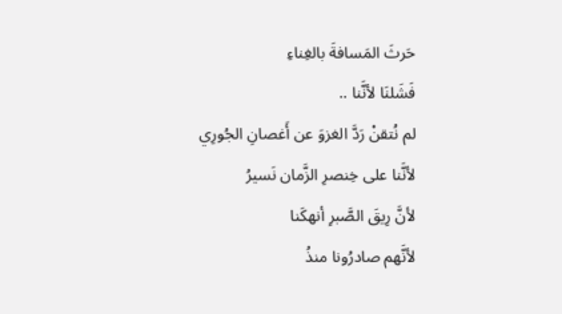حَرثَ المَسافةَ بالغِناءِ
فَشَلنَا لأنَّنا ..
لم نُتقنْ رَدَّ الغزوَ عن أَغصانِ الجُورِي
لأنَّنا على خِنصرِ الزَّمان نَسيرُ
لأنَّ رِيقَ الصَّبرِ أنهكَنا
لأنَّهم صادرُونا منذُ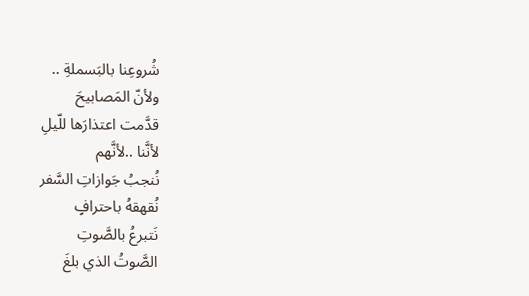شُروعِنا بالبَسملةِ ..
ولأنّ المَصابيحَ
قدَّمت اعتذارَها للّيلِ
لأنَّنا ..لأنَّهم
نُنجبُ جَوازاتِ السَّفر
نُقهقهُ باحترافٍ
نَتبرعُ بالصَّوتِ
الصَّوتُ الذي بلغَ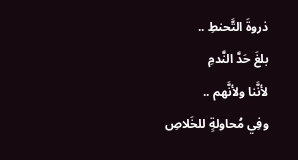ذروةَ التَّحنطِ ..
بلغَ حَدَّ النَّدمِ
لأنَّنا ولأنَّهم ..
وفِي مُحاولةٍ للخَلاصِ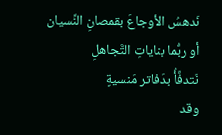نَدهسُ الأوجاعَ بقمصانِ النِّسيان
أو ربُّما بناياتِ التَّجاهلِ
نَتدفَّأُ بدَفاتر مَنسيةٍ
وقد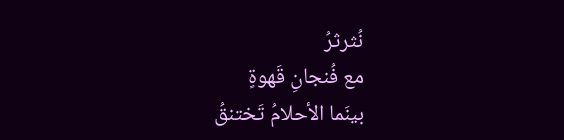نُثرثرُ
مع فُنجانِ قَهوةٍ
بينَما الأحلامُ تَختنقُ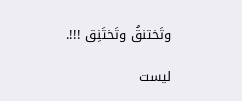وتَختنقُ وتَختَنِق !!!.

ليست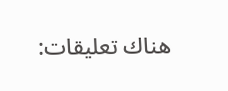هناك تعليقات: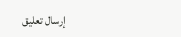إرسال تعليق